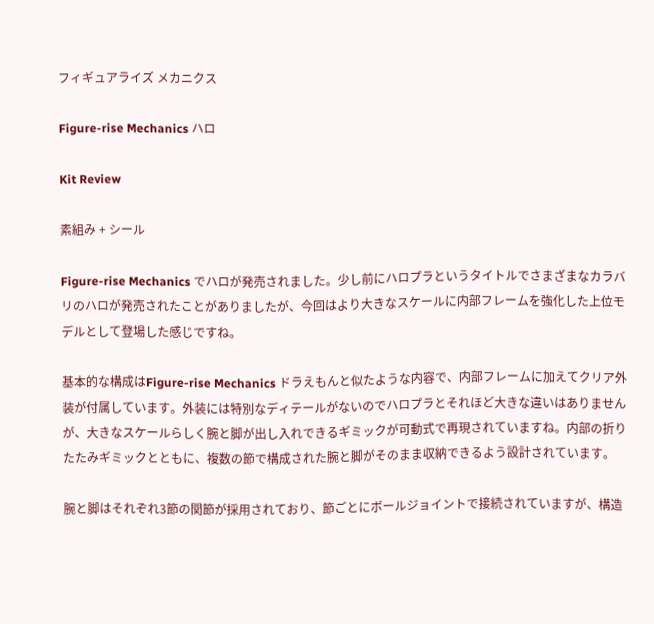フィギュアライズ メカニクス

Figure-rise Mechanics ハロ

Kit Review

素組み + シール

Figure-rise Mechanics でハロが発売されました。少し前にハロプラというタイトルでさまざまなカラバリのハロが発売されたことがありましたが、今回はより大きなスケールに内部フレームを強化した上位モデルとして登場した感じですね。

基本的な構成はFigure-rise Mechanics ドラえもんと似たような内容で、内部フレームに加えてクリア外装が付属しています。外装には特別なディテールがないのでハロプラとそれほど大きな違いはありませんが、大きなスケールらしく腕と脚が出し入れできるギミックが可動式で再現されていますね。内部の折りたたみギミックとともに、複数の節で構成された腕と脚がそのまま収納できるよう設計されています。

腕と脚はそれぞれ3節の関節が採用されており、節ごとにボールジョイントで接続されていますが、構造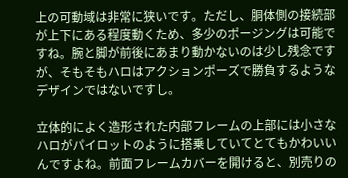上の可動域は非常に狭いです。ただし、胴体側の接続部が上下にある程度動くため、多少のポージングは可能ですね。腕と脚が前後にあまり動かないのは少し残念ですが、そもそもハロはアクションポーズで勝負するようなデザインではないですし。

立体的によく造形された内部フレームの上部には小さなハロがパイロットのように搭乗していてとてもかわいいんですよね。前面フレームカバーを開けると、別売りの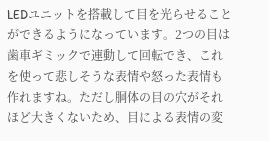LEDユニットを搭載して目を光らせることができるようになっています。2つの目は歯車ギミックで連動して回転でき、これを使って悲しそうな表情や怒った表情も作れますね。ただし胴体の目の穴がそれほど大きくないため、目による表情の変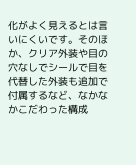化がよく見えるとは言いにくいです。そのほか、クリア外装や目の穴なしでシールで目を代替した外装も追加で付属するなど、なかなかこだわった構成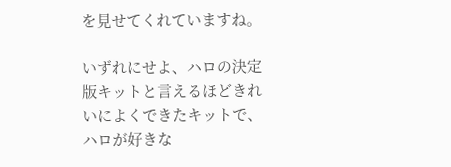を見せてくれていますね。

いずれにせよ、ハロの決定版キットと言えるほどきれいによくできたキットで、ハロが好きな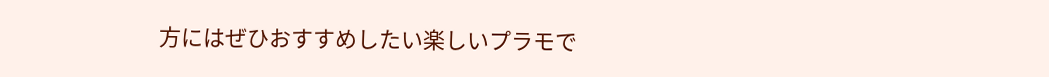方にはぜひおすすめしたい楽しいプラモで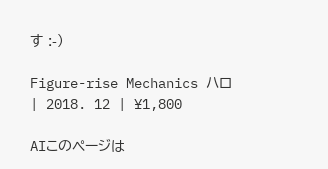す :-)

Figure-rise Mechanics ハロ | 2018. 12 | ¥1,800

AIこのページは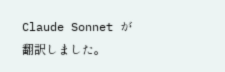Claude Sonnet が翻訳しました。